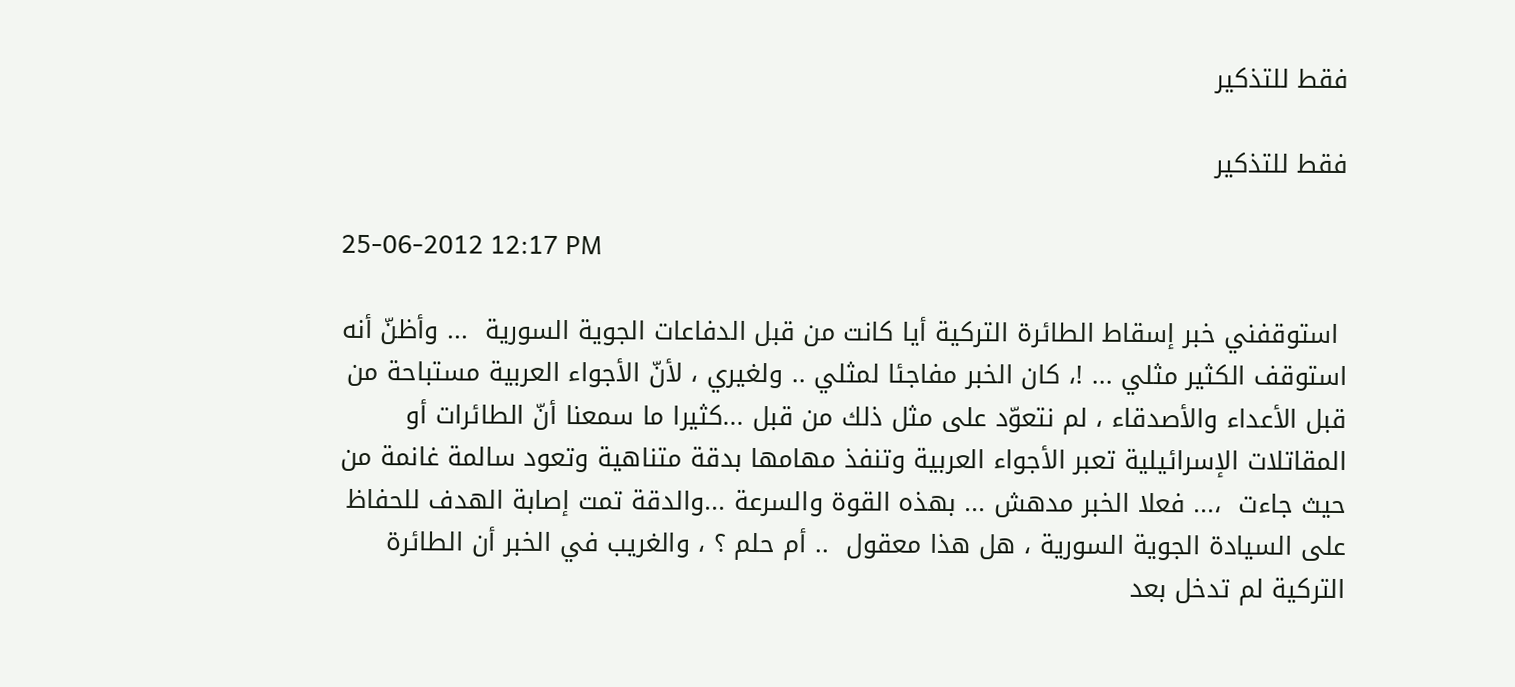فقط للتذكير

فقط للتذكير

25-06-2012 12:17 PM

 استوقفني خبر إسقاط الطائرة التركية أيا كانت من قبل الدفاعات الجوية السورية  ... وأظنّ أنه استوقف الكثير مثلي ... !، كان الخبر مفاجئا لمثلي .. ولغيري ، لأنّ الأجواء العربية مستباحة من قبل الأعداء والأصدقاء ، لم نتعوّد على مثل ذلك من قبل ...كثيرا ما سمعنا أنّ الطائرات أو المقاتلات الإسرائيلية تعبر الأجواء العربية وتنفذ مهامها بدقة متناهية وتعود سالمة غانمة من حيث جاءت  ،... فعلا الخبر مدهش ... بهذه القوة والسرعة ...والدقة تمت إصابة الهدف للحفاظ على السيادة الجوية السورية ، هل هذا معقول  .. أم حلم ؟ ، والغريب في الخبر أن الطائرة التركية لم تدخل بعد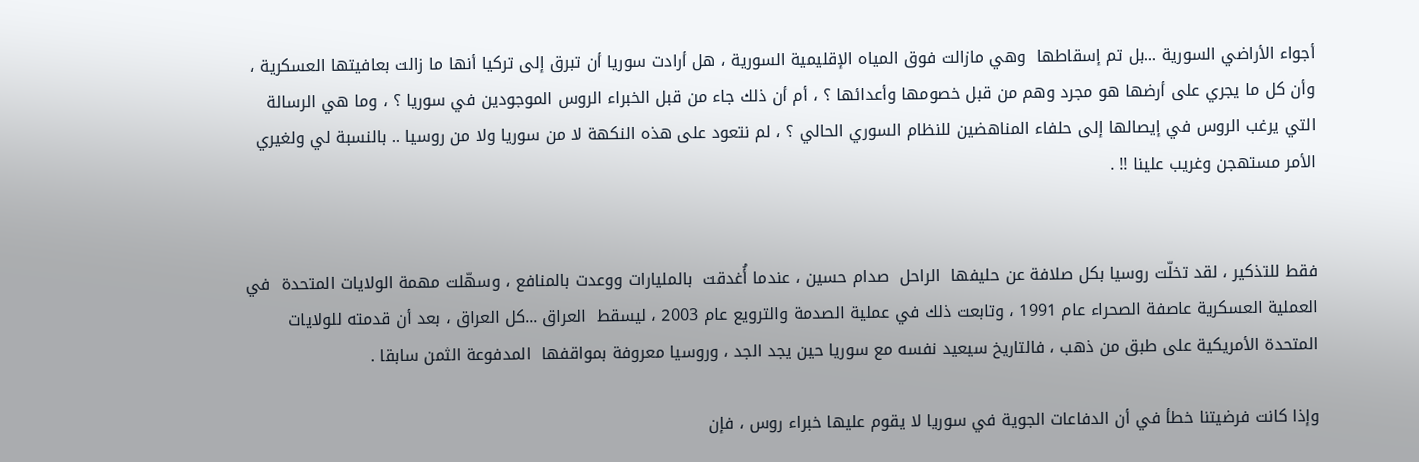أجواء الأراضي السورية ...بل تم إسقاطها  وهي مازالت فوق المياه الإقليمية السورية ، هل أرادت سوريا أن تبرق إلى تركيا أنها ما زالت بعافيتها العسكرية ، وأن كل ما يجري على أرضها هو مجرد وهم من قبل خصومها وأعدائها ؟ ، أم أن ذلك جاء من قبل الخبراء الروس الموجودين في سوريا ؟ ، وما هي الرسالة التي يرغب الروس في إيصالها إلى حلفاء المناهضين للنظام السوري الحالي ؟ ، لم نتعود على هذه النكهة لا من سوريا ولا من روسيا .. بالنسبة لي ولغيري الأمر مستهجن وغريب علينا !! .


فقط للتذكير ، لقد تخلّت روسيا بكل صلافة عن حليفها  الراحل  صدام حسين ، عندما أُغدقت  بالمليارات ووعدت بالمنافع ، وسهّلت مهمة الولايات المتحدة  في  العملية العسكرية عاصفة الصحراء عام 1991 ، وتابعت ذلك في عملية الصدمة والترويع عام 2003 ، ليسقط  العراق ...كل العراق ، بعد أن قدمته للولايات المتحدة الأمريكية على طبق من ذهب ، فالتاريخ سيعيد نفسه مع سوريا حين يجد الجد ، وروسيا معروفة بمواقفها  المدفوعة الثمن سابقا .

وإذا كانت فرضيتنا خطأ في أن الدفاعات الجوية في سوريا لا يقوم عليها خبراء روس ، فإن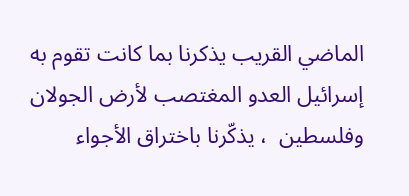الماضي القريب يذكرنا بما كانت تقوم به إسرائيل العدو المغتصب لأرض الجولان وفلسطين  ، يذكّرنا باختراق الأجواء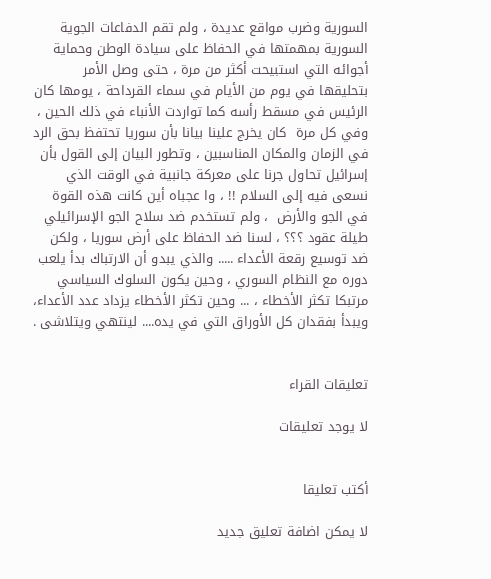السورية وضرب مواقع عديدة ، ولم تقم الدفاعات الجوية السورية بمهمتها في الحفاظ على سيادة الوطن وحماية أجوائه التي استبيحت أكثر من مرة ، حتى وصل الأمر بتحليقها في يوم من الأيام في سماء القرداحة ، يومها كان الرئيس في مسقط رأسه كما تواردت الأنباء في ذلك الحين ، وفي كل مرة  كان يخرج علينا بيانا بأن سوريا تحتفظ بحق الرد في الزمان والمكان المناسبين ، وتطور البيان إلى القول بأن إسرائيل تحاول جرنا على معركة جانبية في الوقت الذي نسعى فيه إلى السلام !! ، وا عجباه أين كانت هذه القوة في الجو والأرض  ، ولم تستخدم ضد سلاح الجو الإسرائيلي طيلة عقود ؟؟؟ ، لسنا ضد الحفاظ على أرض سوريا ، ولكن ضد توسيع رقعة الأعداء ..... والذي يبدو أن الارتباك بدأ يلعب دوره مع النظام السوري ، وحين يكون السلوك السياسي مرتبكا تكثر الأخطاء ، ... وحين تكثر الأخطاء يزداد عدد الأعداء، ويبدأ بفقدان كل الأوراق التي في يده.... لينتهي ويتلاشى .


تعليقات القراء

لا يوجد تعليقات


أكتب تعليقا

لا يمكن اضافة تعليق جديد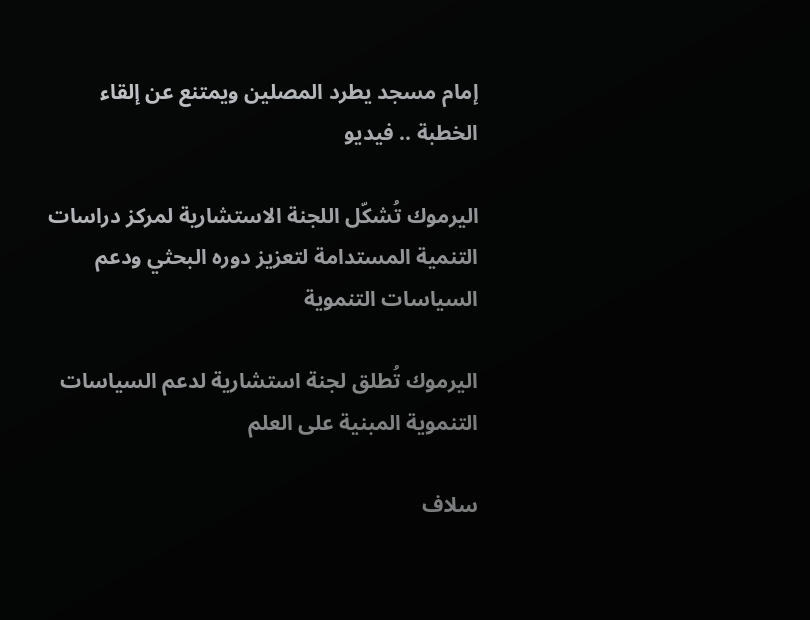إمام مسجد يطرد المصلين ويمتنع عن إلقاء الخطبة .. فيديو

اليرموك تُشكّل اللجنة الاستشارية لمركز دراسات التنمية المستدامة لتعزيز دوره البحثي ودعم السياسات التنموية

اليرموك تُطلق لجنة استشارية لدعم السياسات التنموية المبنية على العلم

سلاف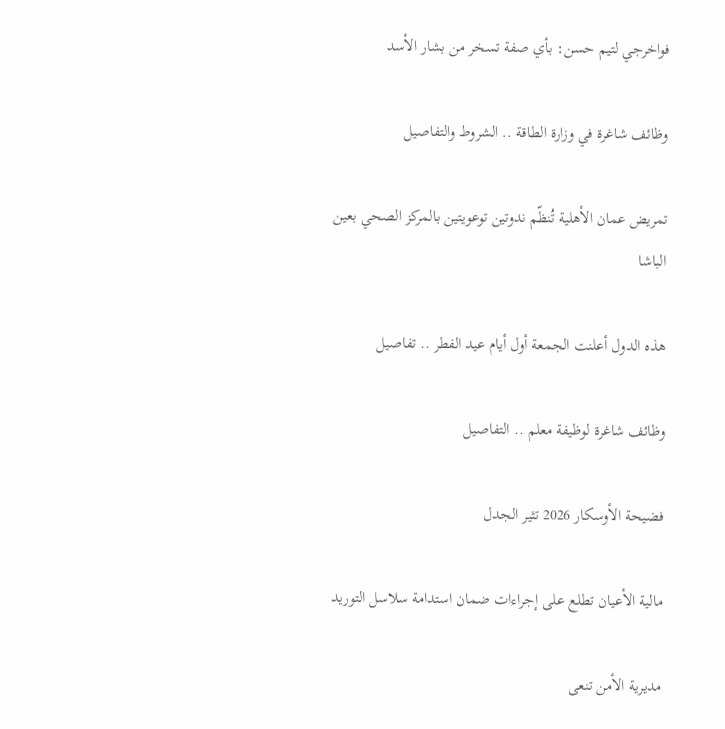فواخرجي لتيم حسن: بأي صفة تسخر من بشار الأسد

وظائف شاغرة في وزارة الطاقة .. الشروط والتفاصيل

تمريض عمان الأهلية تُنظّم ندوتين توعويتين بالمركز الصحي بعين الباشا

هذه الدول أعلنت الجمعة أول أيام عيد الفطر .. تفاصيل

وظائف شاغرة لوظيفة معلم .. التفاصيل

فضيحة الأوسكار 2026 تثير الجدل

مالية الأعيان تطلع على إجراءات ضمان استدامة سلاسل التوريد

مديرية الأمن تنعى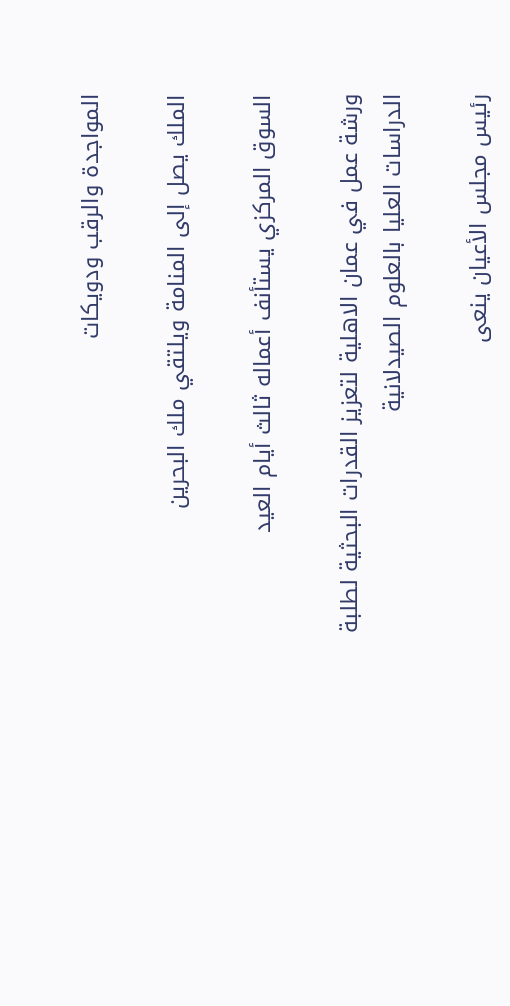المواجدة والرقب ودويكات

الملك يصل إلى المنامة ويلتقي ملك البحرين

السوق المركزي يستأنف أعماله ثالث أيام العيد

ورشة عمل في عمان الاهلية لتعزيز القدرات البحثية لطلبة الدراسات العليا بالعلوم الصيدلانية

رئيس مجلس الأعيان ينعى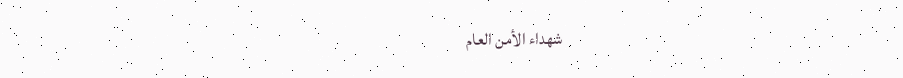شهداء الأمن العام